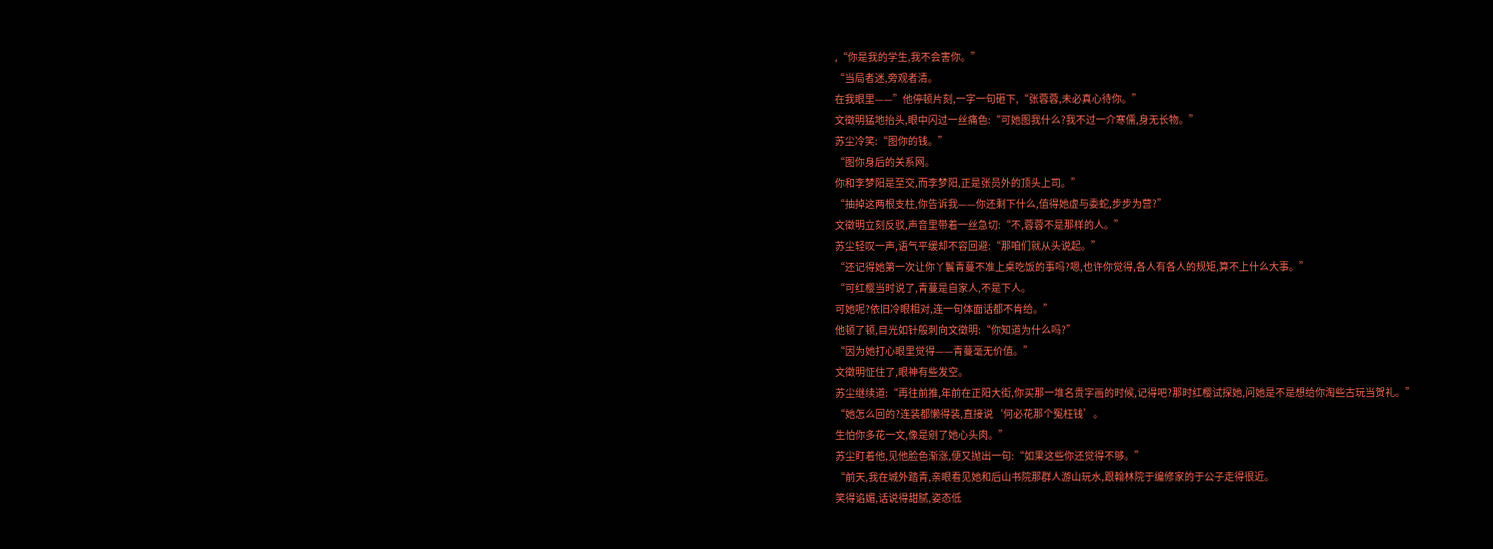,“你是我的学生,我不会害你。”
“当局者迷,旁观者清。
在我眼里——”他停顿片刻,一字一句砸下,“张蓉蓉,未必真心待你。”
文徵明猛地抬头,眼中闪过一丝痛色:“可她图我什么?我不过一介寒儒,身无长物。”
苏尘冷笑:“图你的钱。”
“图你身后的关系网。
你和李梦阳是至交,而李梦阳,正是张员外的顶头上司。”
“抽掉这两根支柱,你告诉我——你还剩下什么,值得她虚与委蛇,步步为营?”
文徵明立刻反驳,声音里带着一丝急切:“不,蓉蓉不是那样的人。”
苏尘轻叹一声,语气平缓却不容回避:“那咱们就从头说起。”
“还记得她第一次让你丫鬟青蔓不准上桌吃饭的事吗?嗯,也许你觉得,各人有各人的规矩,算不上什么大事。”
“可红樱当时说了,青蔓是自家人,不是下人。
可她呢?依旧冷眼相对,连一句体面话都不肯给。”
他顿了顿,目光如针般刺向文徵明:“你知道为什么吗?”
“因为她打心眼里觉得——青蔓毫无价值。”
文徵明怔住了,眼神有些发空。
苏尘继续道:“再往前推,年前在正阳大街,你买那一堆名贵字画的时候,记得吧?那时红樱试探她,问她是不是想给你淘些古玩当贺礼。”
“她怎么回的?连装都懒得装,直接说‘何必花那个冤枉钱’。
生怕你多花一文,像是剜了她心头肉。”
苏尘盯着他,见他脸色渐涨,便又抛出一句:“如果这些你还觉得不够。”
“前天,我在城外踏青,亲眼看见她和后山书院那群人游山玩水,跟翰林院于编修家的于公子走得很近。
笑得谄媚,话说得甜腻,姿态低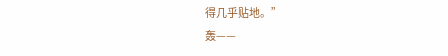得几乎贴地。”
轰——